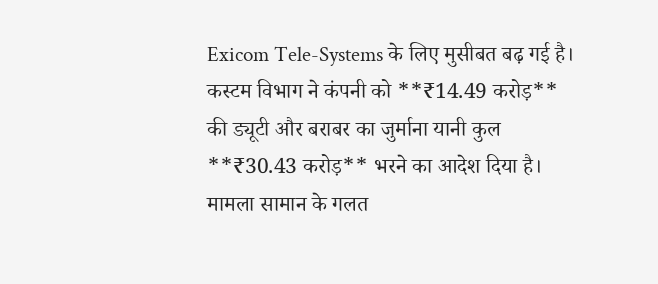Exicom Tele-Systems के लिए मुसीबत बढ़ गई है। कस्टम विभाग ने कंपनी को **₹14.49 करोड़** की ड्यूटी और बराबर का जुर्माना यानी कुल **₹30.43 करोड़** भरने का आदेश दिया है। मामला सामान के गलत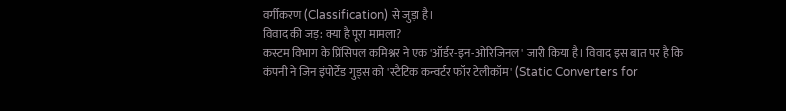वर्गीकरण (Classification) से जुड़ा है।
विवाद की जड़: क्या है पूरा मामला?
कस्टम विभाग के प्रिंसिपल कमिश्नर ने एक 'ऑर्डर-इन-ओरिजिनल' जारी किया है। विवाद इस बात पर है कि कंपनी ने जिन इंपोर्टेड गुड्स को 'स्टैटिक कन्वर्टर फॉर टेलीकॉम' (Static Converters for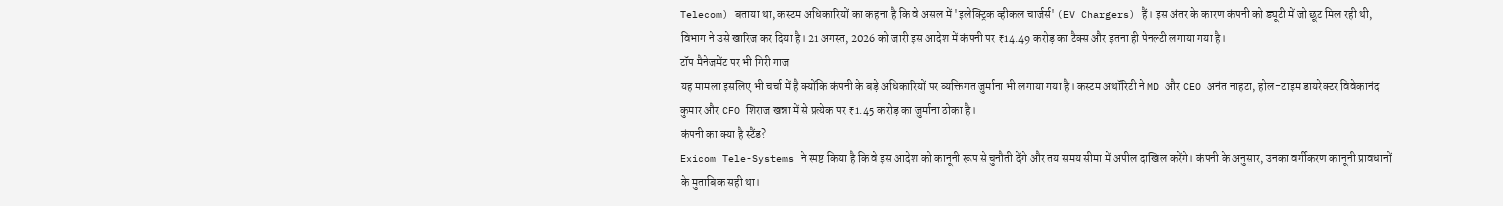Telecom) बताया था, कस्टम अधिकारियों का कहना है कि वे असल में 'इलेक्ट्रिक व्हीकल चार्जर्स' (EV Chargers) हैं। इस अंतर के कारण कंपनी को ड्यूटी में जो छूट मिल रही थी, विभाग ने उसे खारिज कर दिया है। 21 अगस्त, 2026 को जारी इस आदेश में कंपनी पर ₹14.49 करोड़ का टैक्स और इतना ही पेनल्टी लगाया गया है।
टॉप मैनेजमेंट पर भी गिरी गाज
यह मामला इसलिए भी चर्चा में है क्योंकि कंपनी के बड़े अधिकारियों पर व्यक्तिगत जुर्माना भी लगाया गया है। कस्टम अथॉरिटी ने MD और CEO अनंत नाहटा, होल-टाइम डायरेक्टर विवेकानंद कुमार और CFO शिराज खन्ना में से प्रत्येक पर ₹1.45 करोड़ का जुर्माना ठोका है।
कंपनी का क्या है स्टैंड?
Exicom Tele-Systems ने स्पष्ट किया है कि वे इस आदेश को कानूनी रूप से चुनौती देंगे और तय समय सीमा में अपील दाखिल करेंगे। कंपनी के अनुसार, उनका वर्गीकरण कानूनी प्रावधानों के मुताबिक सही था।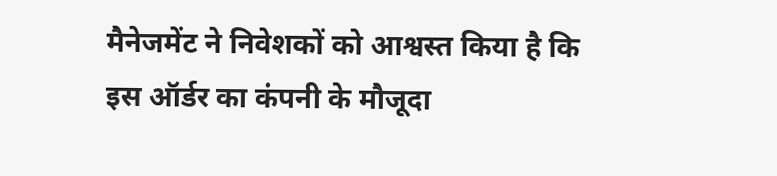मैनेजमेंट ने निवेशकों को आश्वस्त किया है कि इस ऑर्डर का कंपनी के मौजूदा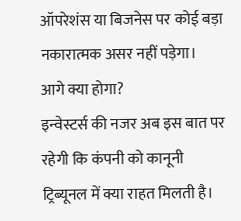ऑपरेशंस या बिजनेस पर कोई बड़ा नकारात्मक असर नहीं पड़ेगा।
आगे क्या होगा?
इन्वेस्टर्स की नजर अब इस बात पर रहेगी कि कंपनी को कानूनी ट्रिब्यूनल में क्या राहत मिलती है।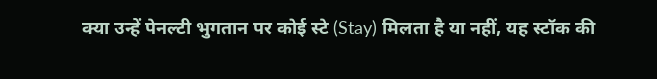क्या उन्हें पेनल्टी भुगतान पर कोई स्टे (Stay) मिलता है या नहीं, यह स्टॉक की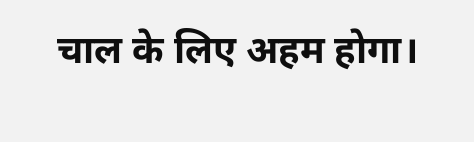चाल के लिए अहम होगा।